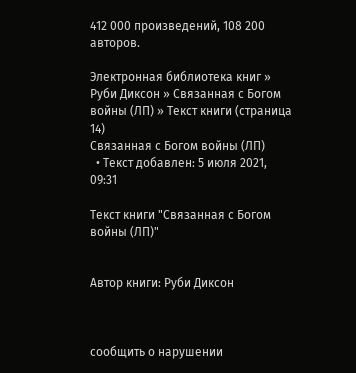412 000 произведений, 108 200 авторов.

Электронная библиотека книг » Руби Диксон » Связанная с Богом войны (ЛП) » Текст книги (страница 14)
Связанная с Богом войны (ЛП)
  • Текст добавлен: 5 июля 2021, 09:31

Текст книги "Связанная с Богом войны (ЛП)"


Автор книги: Руби Диксон



сообщить о нарушении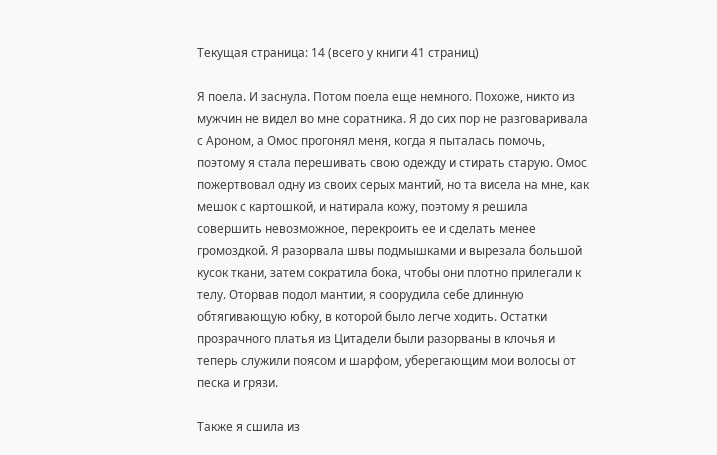Текущая страница: 14 (всего у книги 41 страниц)

Я поела. И заснула. Потом поела еще немного. Похоже, никто из мужчин не видел во мне соратника. Я до сих пор не разговаривала с Ароном, а Омос прогонял меня, когда я пыталась помочь, поэтому я стала перешивать свою одежду и стирать старую. Омос пожертвовал одну из своих серых мантий, но та висела на мне, как мешок с картошкой, и натирала кожу, поэтому я решила совершить невозможное, перекроить ее и сделать менее громоздкой. Я разорвала швы подмышками и вырезала большой кусок ткани, затем сократила бока, чтобы они плотно прилегали к телу. Оторвав подол мантии, я соорудила себе длинную обтягивающую юбку, в которой было легче ходить. Остатки прозрачного платья из Цитадели были разорваны в клочья и теперь служили поясом и шарфом, уберегающим мои волосы от песка и грязи.

Также я сшила из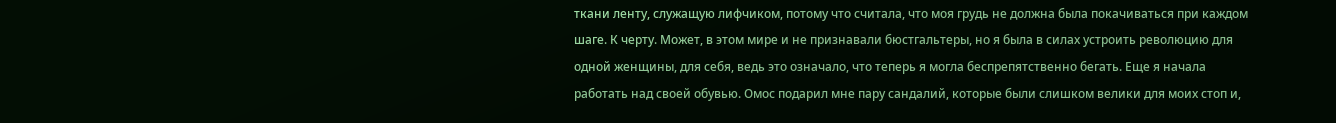ткани ленту, служащую лифчиком, потому что считала, что моя грудь не должна была покачиваться при каждом шаге. К черту. Может, в этом мире и не признавали бюстгальтеры, но я была в силах устроить революцию для одной женщины, для себя, ведь это означало, что теперь я могла беспрепятственно бегать. Еще я начала работать над своей обувью. Омос подарил мне пару сандалий, которые были слишком велики для моих стоп и,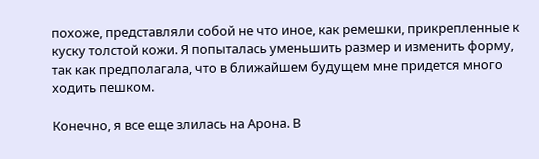похоже, представляли собой не что иное, как ремешки, прикрепленные к куску толстой кожи. Я попыталась уменьшить размер и изменить форму, так как предполагала, что в ближайшем будущем мне придется много ходить пешком.

Конечно, я все еще злилась на Арона. В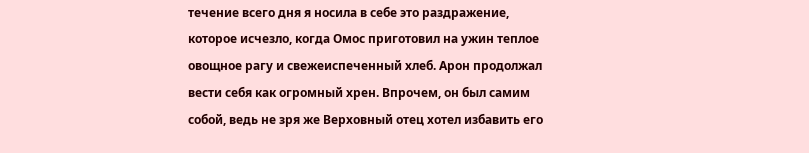течение всего дня я носила в себе это раздражение, которое исчезло, когда Омос приготовил на ужин теплое овощное рагу и свежеиспеченный хлеб. Арон продолжал вести себя как огромный хрен. Впрочем, он был самим собой, ведь не зря же Верховный отец хотел избавить его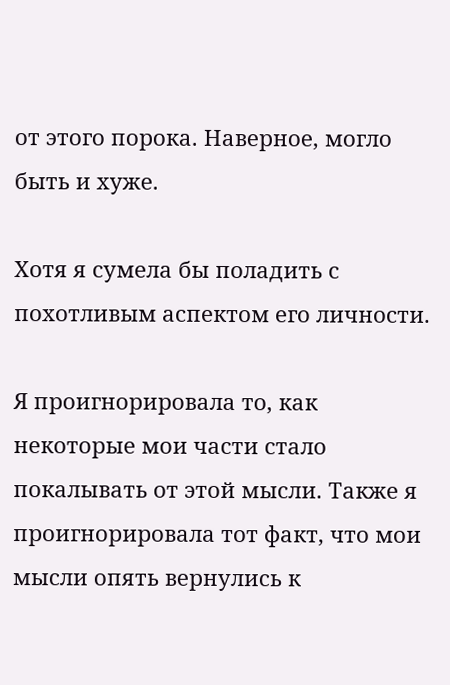от этого порока. Наверное, могло быть и хуже.

Хотя я сумела бы поладить с похотливым аспектом его личности.

Я проигнорировала то, как некоторые мои части стало покалывать от этой мысли. Также я проигнорировала тот факт, что мои мысли опять вернулись к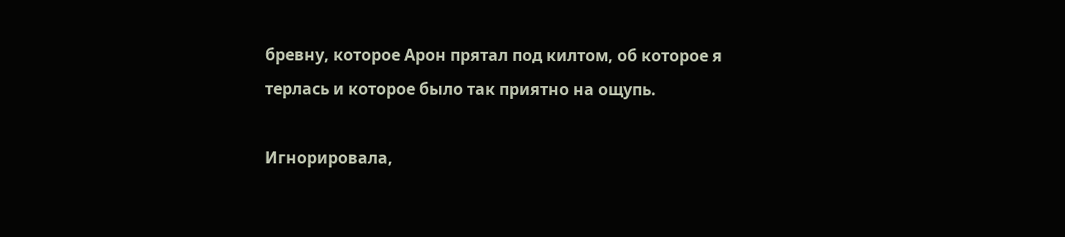бревну, которое Арон прятал под килтом, об которое я терлась и которое было так приятно на ощупь.

Игнорировала,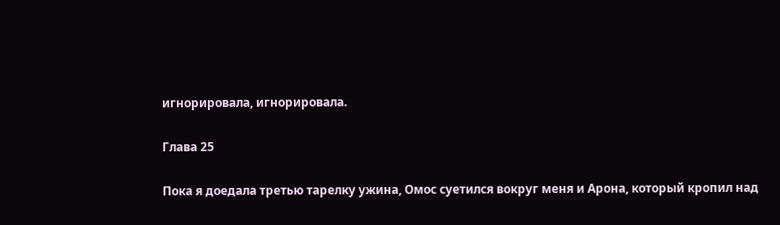игнорировала, игнорировала.

Глава 25

Пока я доедала третью тарелку ужина, Омос суетился вокруг меня и Арона, который кропил над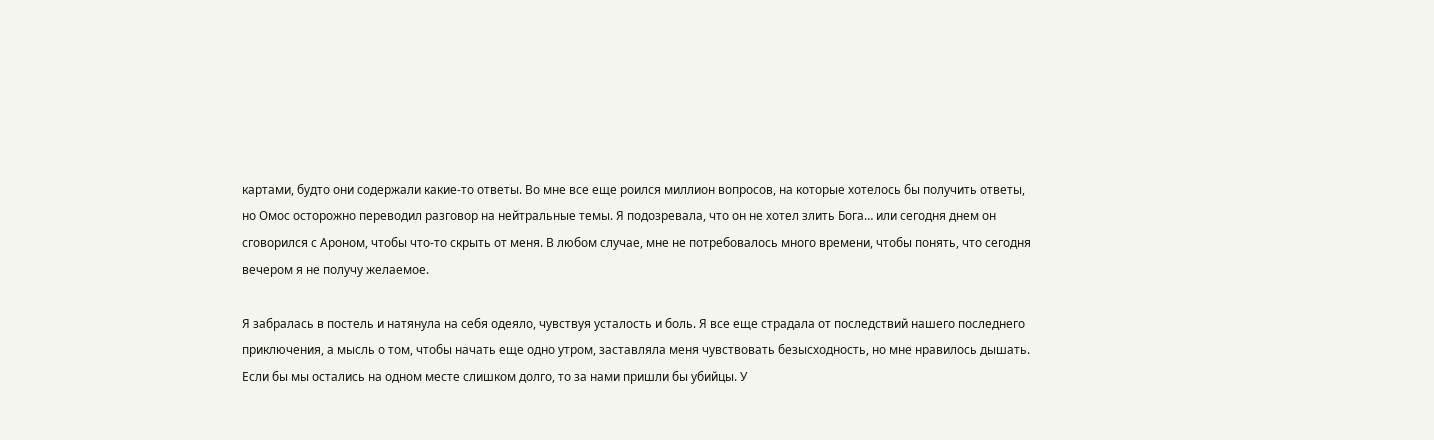картами, будто они содержали какие-то ответы. Во мне все еще роился миллион вопросов, на которые хотелось бы получить ответы, но Омос осторожно переводил разговор на нейтральные темы. Я подозревала, что он не хотел злить Бога… или сегодня днем он сговорился с Ароном, чтобы что-то скрыть от меня. В любом случае, мне не потребовалось много времени, чтобы понять, что сегодня вечером я не получу желаемое.

Я забралась в постель и натянула на себя одеяло, чувствуя усталость и боль. Я все еще страдала от последствий нашего последнего приключения, а мысль о том, чтобы начать еще одно утром, заставляла меня чувствовать безысходность, но мне нравилось дышать. Если бы мы остались на одном месте слишком долго, то за нами пришли бы убийцы. У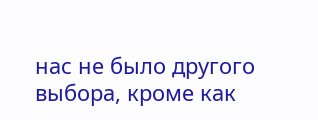нас не было другого выбора, кроме как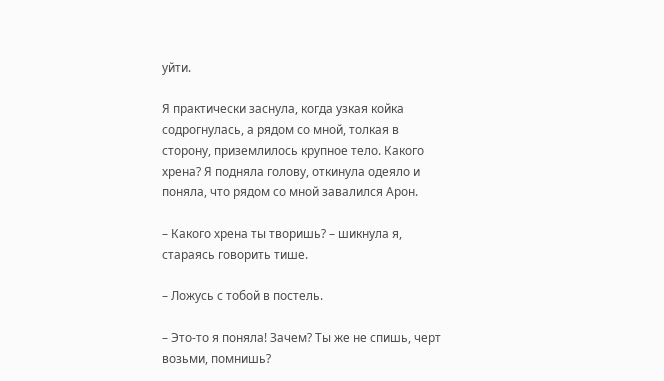уйти.

Я практически заснула, когда узкая койка содрогнулась, а рядом со мной, толкая в сторону, приземлилось крупное тело. Какого хрена? Я подняла голову, откинула одеяло и поняла, что рядом со мной завалился Арон.

– Какого хрена ты творишь? – шикнула я, стараясь говорить тише.

– Ложусь с тобой в постель.

– Это-то я поняла! Зачем? Ты же не спишь, черт возьми, помнишь?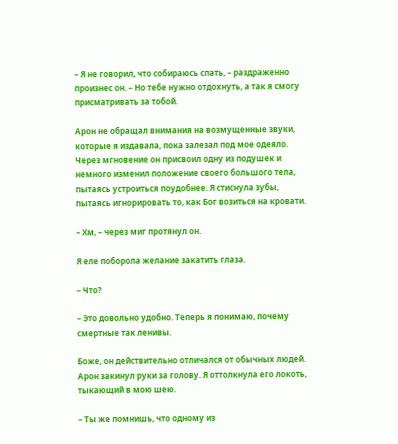– Я не говорил, что собираюсь спать, – раздраженно произнес он. – Но тебе нужно отдохнуть, а так я смогу присматривать за тобой.

Арон не обращал внимания на возмущенные звуки, которые я издавала, пока залезал под мое одеяло. Через мгновение он присвоил одну из подушек и немного изменил положение своего большого тела, пытаясь устроиться поудобнее. Я стиснула зубы, пытаясь игнорировать то, как Бог возиться на кровати.

– Хм, – через миг протянул он.

Я еле поборола желание закатить глаза.

– Что?

– Это довольно удобно. Теперь я понимаю, почему смертные так ленивы.

Боже, он действительно отличался от обычных людей. Арон закинул руки за голову. Я оттолкнула его локоть, тыкающий в мою шею.

– Ты же помнишь, что одному из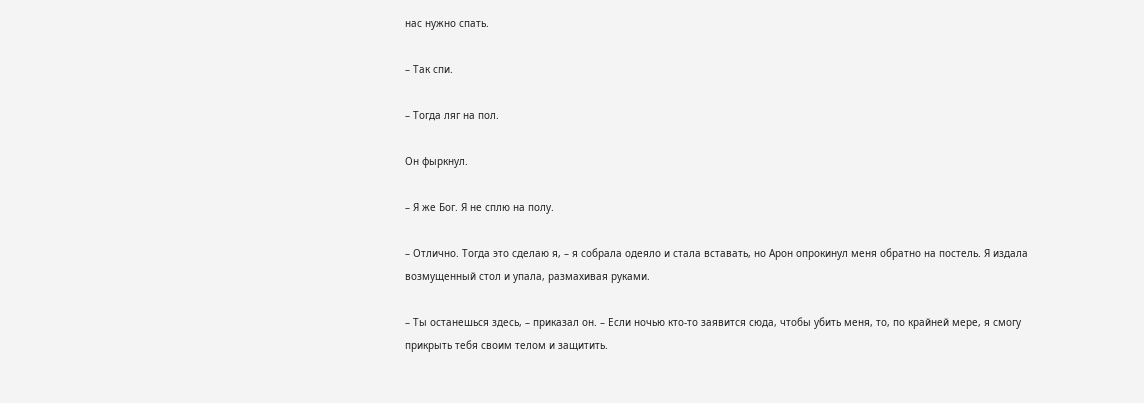нас нужно спать.

– Так спи.

– Тогда ляг на пол.

Он фыркнул.

– Я же Бог. Я не сплю на полу.

– Отлично. Тогда это сделаю я, – я собрала одеяло и стала вставать, но Арон опрокинул меня обратно на постель. Я издала возмущенный стол и упала, размахивая руками.

– Ты останешься здесь, – приказал он. – Если ночью кто-то заявится сюда, чтобы убить меня, то, по крайней мере, я смогу прикрыть тебя своим телом и защитить.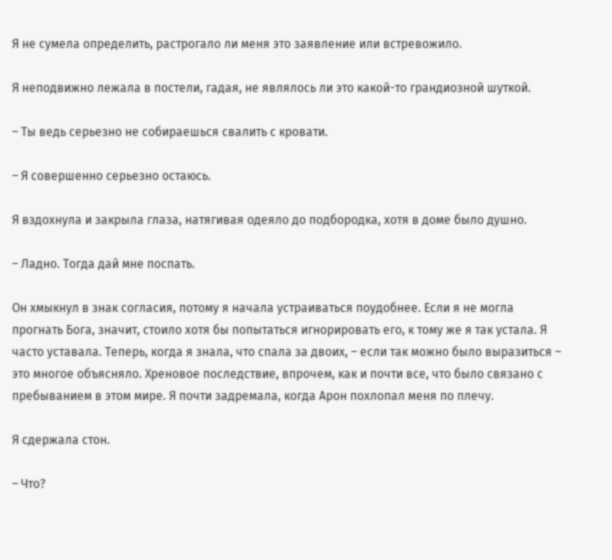Я не сумела определить, растрогало ли меня это заявление или встревожило.

Я неподвижно лежала в постели, гадая, не являлось ли это какой-то грандиозной шуткой.

– Ты ведь серьезно не собираешься свалить с кровати.

– Я совершенно серьезно остаюсь.

Я вздохнула и закрыла глаза, натягивая одеяло до подбородка, хотя в доме было душно.

– Ладно. Тогда дай мне поспать.

Он хмыкнул в знак согласия, потому я начала устраиваться поудобнее. Если я не могла прогнать Бога, значит, стоило хотя бы попытаться игнорировать его, к тому же я так устала. Я часто уставала. Теперь, когда я знала, что спала за двоих, – если так можно было выразиться – это многое объясняло. Хреновое последствие, впрочем, как и почти все, что было связано с пребыванием в этом мире. Я почти задремала, когда Арон похлопал меня по плечу.

Я сдержала стон.

– Что?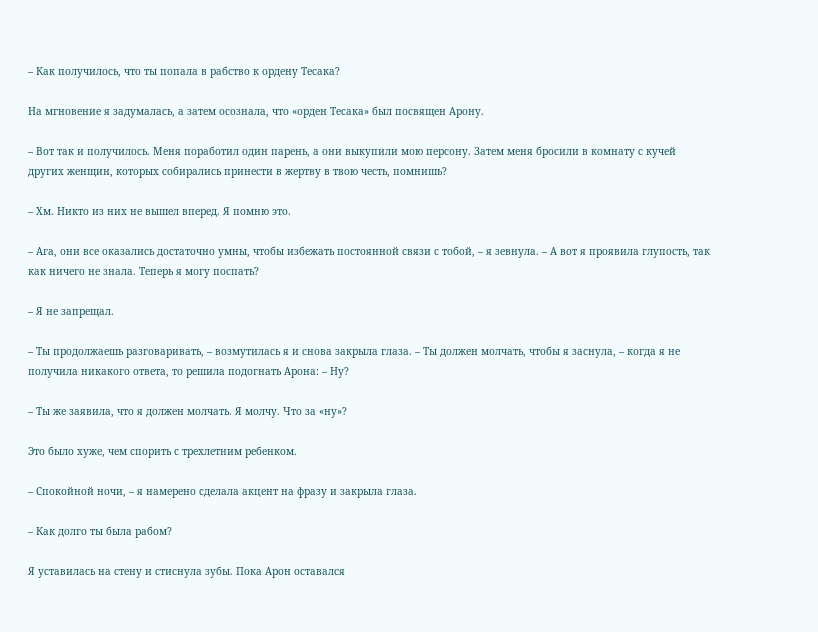– Как получилось, что ты попала в рабство к ордену Тесака?

На мгновение я задумалась, а затем осознала, что «орден Тесака» был посвящен Арону.

– Вот так и получилось. Меня поработил один парень, а они выкупили мою персону. Затем меня бросили в комнату с кучей других женщин, которых собирались принести в жертву в твою честь, помнишь?

– Хм. Никто из них не вышел вперед. Я помню это.

– Ага, они все оказались достаточно умны, чтобы избежать постоянной связи с тобой, – я зевнула. – А вот я проявила глупость, так как ничего не знала. Теперь я могу поспать?

– Я не запрещал.

– Ты продолжаешь разговаривать, – возмутилась я и снова закрыла глаза. – Ты должен молчать, чтобы я заснула, – когда я не получила никакого ответа, то решила подогнать Арона: – Ну?

– Ты же заявила, что я должен молчать. Я молчу. Что за «ну»?

Это было хуже, чем спорить с трехлетним ребенком.

– Спокойной ночи, – я намерено сделала акцент на фразу и закрыла глаза.

– Как долго ты была рабом?

Я уставилась на стену и стиснула зубы. Пока Арон оставался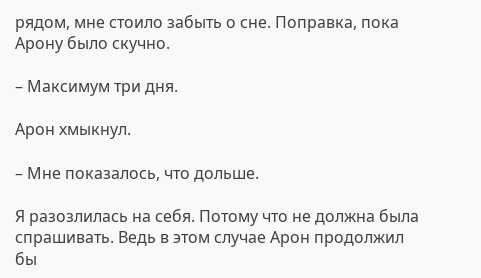рядом, мне стоило забыть о сне. Поправка, пока Арону было скучно.

– Максимум три дня.

Арон хмыкнул.

– Мне показалось, что дольше.

Я разозлилась на себя. Потому что не должна была спрашивать. Ведь в этом случае Арон продолжил бы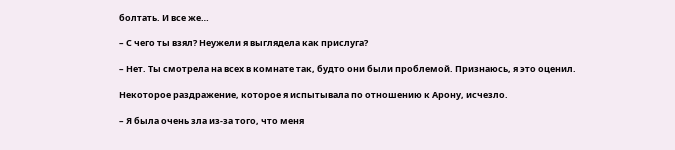болтать. И все же…

– С чего ты взял? Неужели я выглядела как прислуга?

– Нет. Ты смотрела на всех в комнате так, будто они были проблемой. Признаюсь, я это оценил.

Некоторое раздражение, которое я испытывала по отношению к Арону, исчезло.

– Я была очень зла из-за того, что меня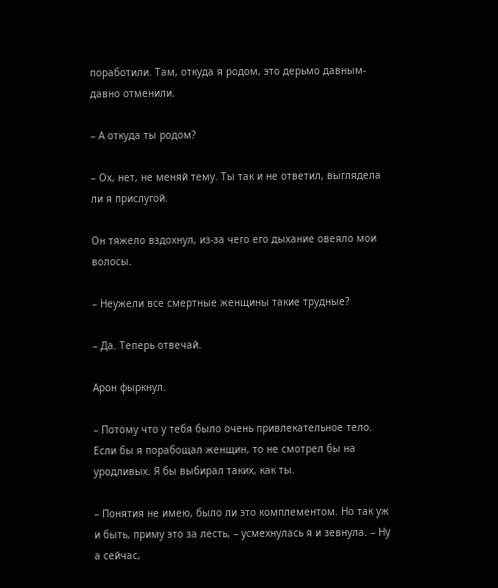поработили. Там, откуда я родом, это дерьмо давным-давно отменили.

– А откуда ты родом?

– Ох, нет, не меняй тему. Ты так и не ответил, выглядела ли я прислугой.

Он тяжело вздохнул, из-за чего его дыхание овеяло мои волосы.

– Неужели все смертные женщины такие трудные?

– Да. Теперь отвечай.

Арон фыркнул.

– Потому что у тебя было очень привлекательное тело. Если бы я порабощал женщин, то не смотрел бы на уродливых. Я бы выбирал таких, как ты.

– Понятия не имею, было ли это комплементом. Но так уж и быть, приму это за лесть, – усмехнулась я и зевнула. – Ну а сейчас,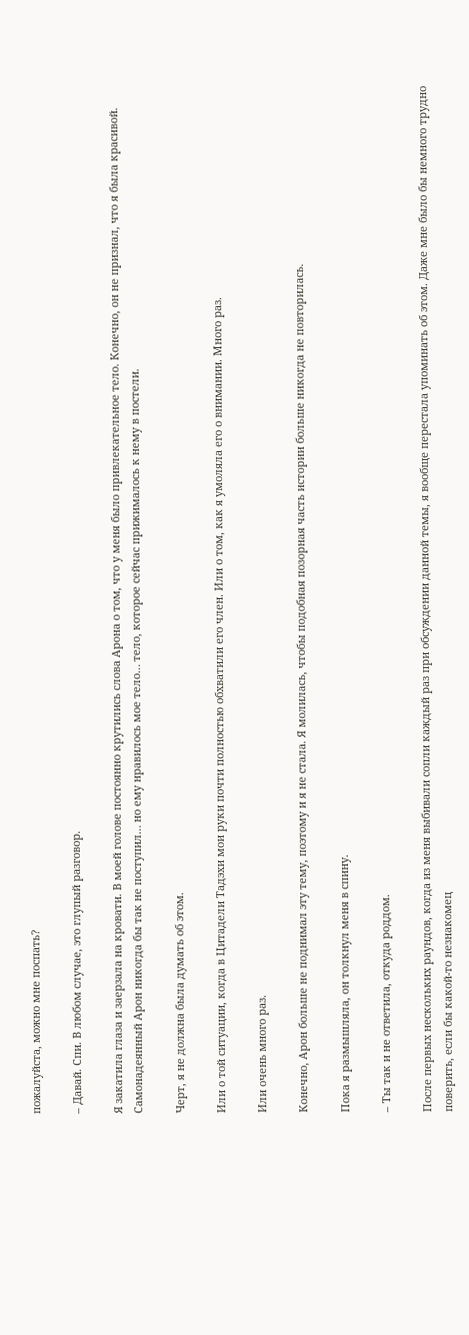пожалуйста, можно мне поспать?

– Давай. Спи. В любом случае, это глупый разговор.

Я закатила глаза и заерзала на кровати. В моей голове постоянно крутились слова Арона о том, что у меня было привлекательное тело. Конечно, он не признал, что я была красивой. Самонадеянный Арон никогда бы так не поступил… но ему нравилось мое тело… тело, которое сейчас прижималось к нему в постели.

Черт, я не должна была думать об этом.

Или о той ситуации, когда в Цитадели Тадэхи мои руки почти полностью обхватили его член. Или о том, как я умоляла его о внимании. Много раз.

Или очень много раз.

Конечно, Арон больше не поднимал эту тему, поэтому и я не стала. Я молилась, чтобы подобная позорная часть истории больше никогда не повторилась.

Пока я размышляла, он толкнул меня в спину.

– Ты так и не ответила, откуда роддом.

После первых нескольких раундов, когда из меня выбивали сопли каждый раз при обсуждении данной темы, я вообще перестала упоминать об этом. Даже мне было бы немного трудно поверить, если бы какой-то незнакомец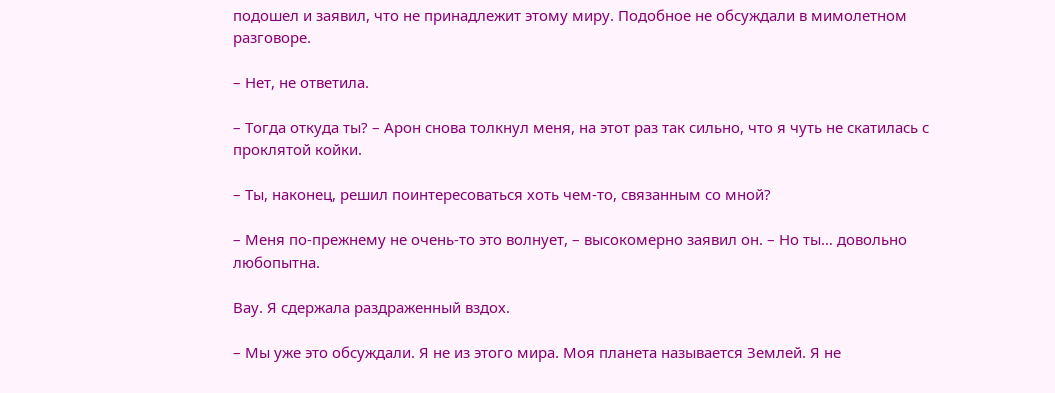подошел и заявил, что не принадлежит этому миру. Подобное не обсуждали в мимолетном разговоре.

– Нет, не ответила.

– Тогда откуда ты? – Арон снова толкнул меня, на этот раз так сильно, что я чуть не скатилась с проклятой койки.

– Ты, наконец, решил поинтересоваться хоть чем-то, связанным со мной?

– Меня по-прежнему не очень-то это волнует, – высокомерно заявил он. – Но ты… довольно любопытна.

Вау. Я сдержала раздраженный вздох.

– Мы уже это обсуждали. Я не из этого мира. Моя планета называется Землей. Я не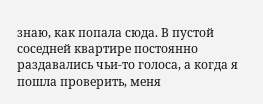знаю, как попала сюда. В пустой соседней квартире постоянно раздавались чьи-то голоса, а когда я пошла проверить, меня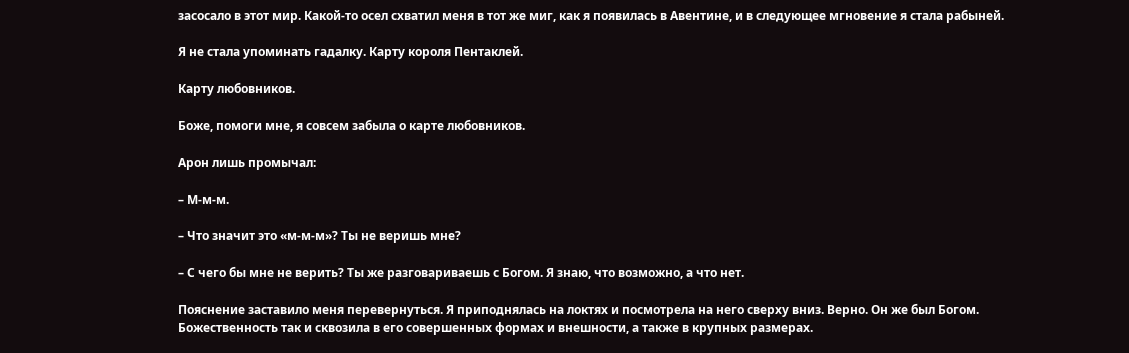засосало в этот мир. Какой-то осел схватил меня в тот же миг, как я появилась в Авентине, и в следующее мгновение я стала рабыней.

Я не стала упоминать гадалку. Карту короля Пентаклей.

Карту любовников.

Боже, помоги мне, я совсем забыла о карте любовников.

Арон лишь промычал:

– М-м-м.

– Что значит это «м-м-м»? Ты не веришь мне?

– С чего бы мне не верить? Ты же разговариваешь с Богом. Я знаю, что возможно, а что нет.

Пояснение заставило меня перевернуться. Я приподнялась на локтях и посмотрела на него сверху вниз. Верно. Он же был Богом. Божественность так и сквозила в его совершенных формах и внешности, а также в крупных размерах.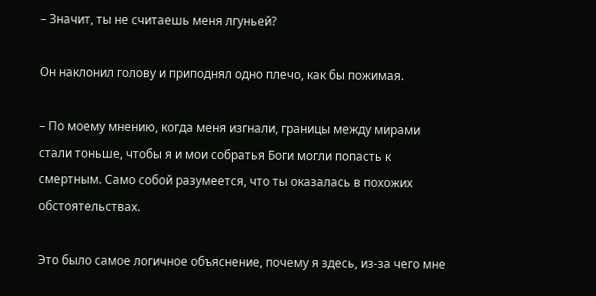– Значит, ты не считаешь меня лгуньей?

Он наклонил голову и приподнял одно плечо, как бы пожимая.

– По моему мнению, когда меня изгнали, границы между мирами стали тоньше, чтобы я и мои собратья Боги могли попасть к смертным. Само собой разумеется, что ты оказалась в похожих обстоятельствах.

Это было самое логичное объяснение, почему я здесь, из-за чего мне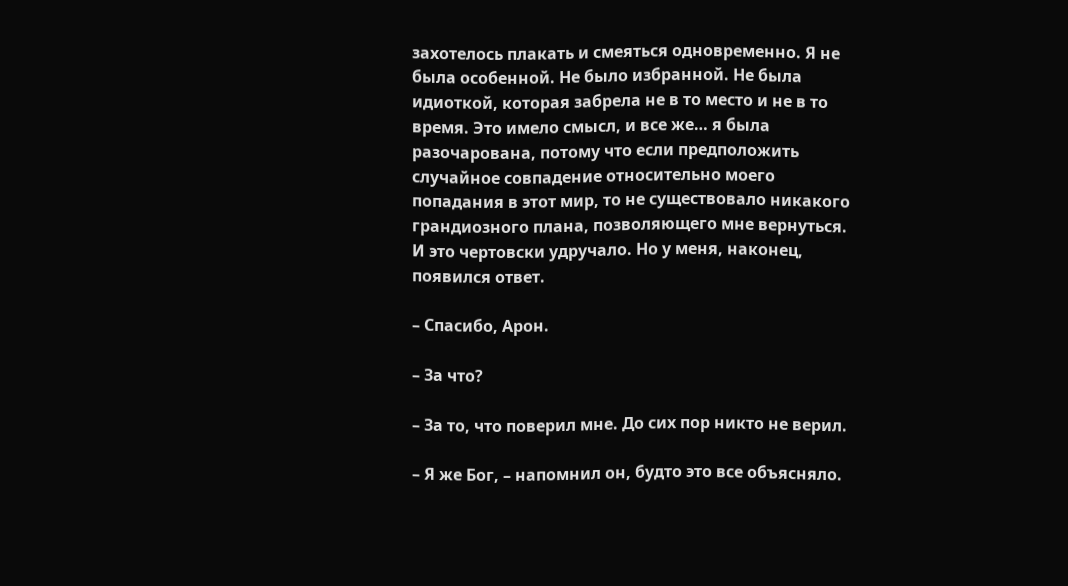захотелось плакать и смеяться одновременно. Я не была особенной. Не было избранной. Не была идиоткой, которая забрела не в то место и не в то время. Это имело смысл, и все же… я была разочарована, потому что если предположить случайное совпадение относительно моего попадания в этот мир, то не существовало никакого грандиозного плана, позволяющего мне вернуться. И это чертовски удручало. Но у меня, наконец, появился ответ.

– Спасибо, Арон.

– За что?

– За то, что поверил мне. До сих пор никто не верил.

– Я же Бог, – напомнил он, будто это все объясняло.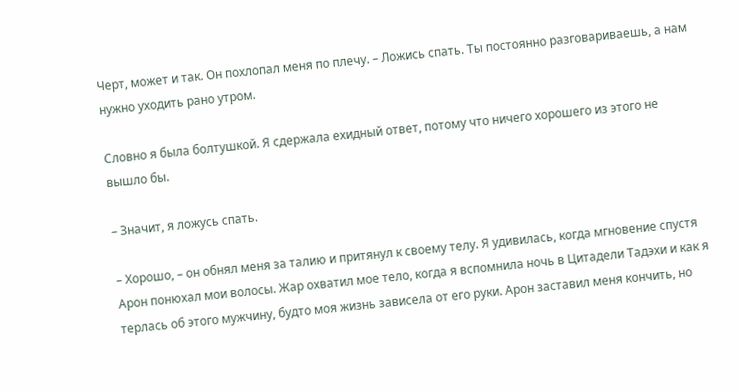Черт, может и так. Он похлопал меня по плечу. – Ложись спать. Ты постоянно разговариваешь, а нам нужно уходить рано утром.

Словно я была болтушкой. Я сдержала ехидный ответ, потому что ничего хорошего из этого не вышло бы.

– Значит, я ложусь спать.

– Хорошо, – он обнял меня за талию и притянул к своему телу. Я удивилась, когда мгновение спустя Арон понюхал мои волосы. Жар охватил мое тело, когда я вспомнила ночь в Цитадели Тадэхи и как я терлась об этого мужчину, будто моя жизнь зависела от его руки. Арон заставил меня кончить, но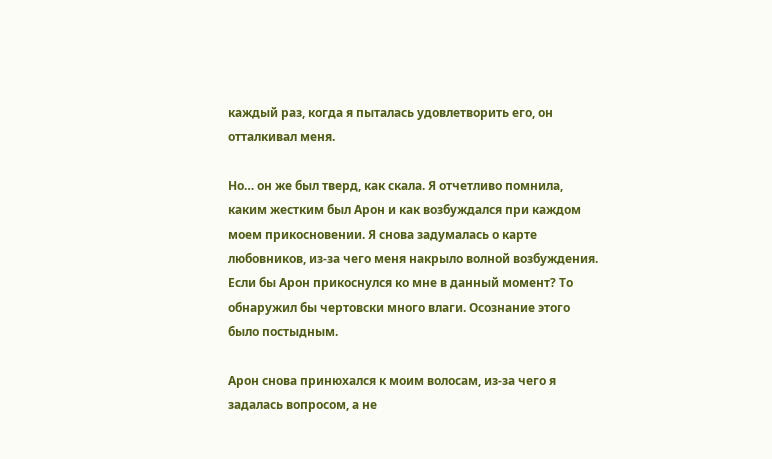каждый раз, когда я пыталась удовлетворить его, он отталкивал меня.

Но… он же был тверд, как скала. Я отчетливо помнила, каким жестким был Арон и как возбуждался при каждом моем прикосновении. Я снова задумалась о карте любовников, из-за чего меня накрыло волной возбуждения. Если бы Арон прикоснулся ко мне в данный момент? То обнаружил бы чертовски много влаги. Осознание этого было постыдным.

Арон снова принюхался к моим волосам, из-за чего я задалась вопросом, а не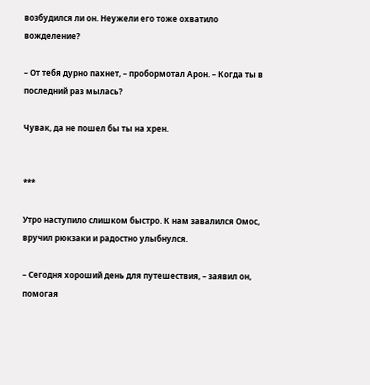возбудился ли он. Неужели его тоже охватило вожделение?

– От тебя дурно пахнет, – пробормотал Арон. – Когда ты в последний раз мылась?

Чувак, да не пошел бы ты на хрен.


***

Утро наступило слишком быстро. К нам завалился Омос, вручил рюкзаки и радостно улыбнулся.

– Сегодня хороший день для путешествия, – заявил он, помогая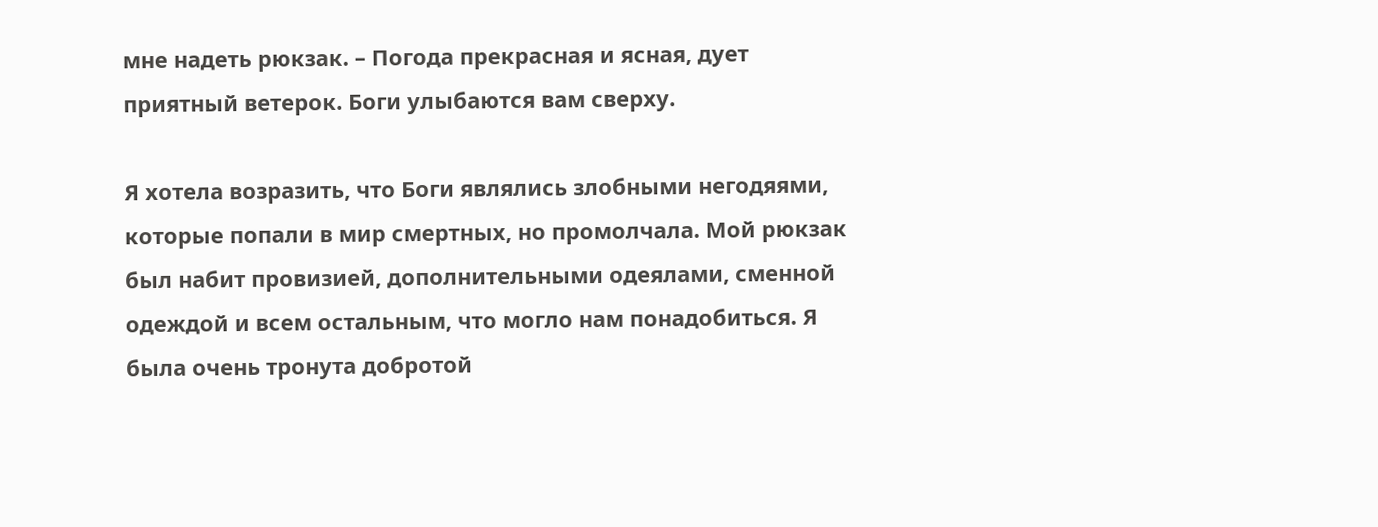мне надеть рюкзак. – Погода прекрасная и ясная, дует приятный ветерок. Боги улыбаются вам сверху.

Я хотела возразить, что Боги являлись злобными негодяями, которые попали в мир смертных, но промолчала. Мой рюкзак был набит провизией, дополнительными одеялами, сменной одеждой и всем остальным, что могло нам понадобиться. Я была очень тронута добротой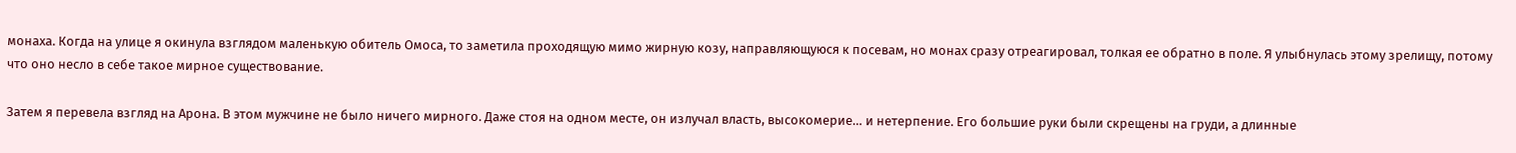монаха. Когда на улице я окинула взглядом маленькую обитель Омоса, то заметила проходящую мимо жирную козу, направляющуюся к посевам, но монах сразу отреагировал, толкая ее обратно в поле. Я улыбнулась этому зрелищу, потому что оно несло в себе такое мирное существование.

Затем я перевела взгляд на Арона. В этом мужчине не было ничего мирного. Даже стоя на одном месте, он излучал власть, высокомерие… и нетерпение. Его большие руки были скрещены на груди, а длинные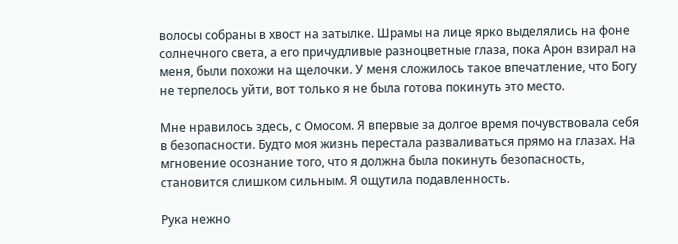волосы собраны в хвост на затылке. Шрамы на лице ярко выделялись на фоне солнечного света, а его причудливые разноцветные глаза, пока Арон взирал на меня, были похожи на щелочки. У меня сложилось такое впечатление, что Богу не терпелось уйти, вот только я не была готова покинуть это место.

Мне нравилось здесь, с Омосом. Я впервые за долгое время почувствовала себя в безопасности. Будто моя жизнь перестала разваливаться прямо на глазах. На мгновение осознание того, что я должна была покинуть безопасность, становится слишком сильным. Я ощутила подавленность.

Рука нежно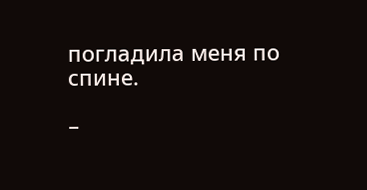погладила меня по спине.

–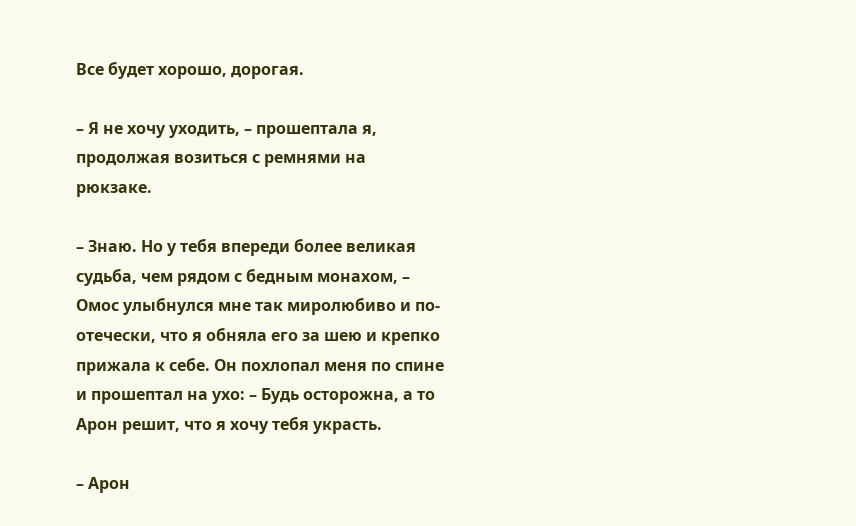Все будет хорошо, дорогая.

– Я не хочу уходить, – прошептала я, продолжая возиться с ремнями на рюкзаке.

– Знаю. Но у тебя впереди более великая судьба, чем рядом с бедным монахом, – Омос улыбнулся мне так миролюбиво и по-отечески, что я обняла его за шею и крепко прижала к себе. Он похлопал меня по спине и прошептал на ухо: – Будь осторожна, а то Арон решит, что я хочу тебя украсть.

– Арон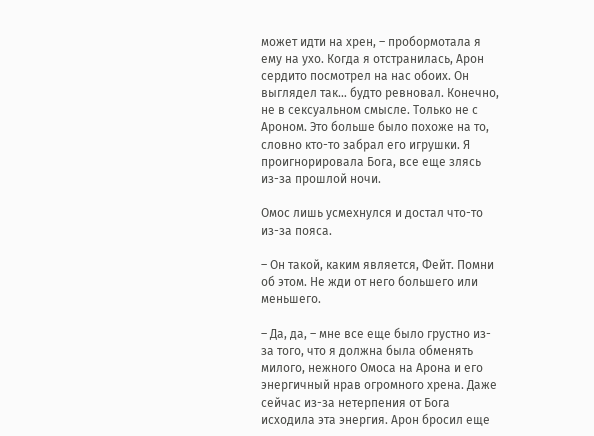может идти на хрен, – пробормотала я ему на ухо. Когда я отстранилась, Арон сердито посмотрел на нас обоих. Он выглядел так… будто ревновал. Конечно, не в сексуальном смысле. Только не с Ароном. Это больше было похоже на то, словно кто-то забрал его игрушки. Я проигнорировала Бога, все еще злясь из-за прошлой ночи.

Омос лишь усмехнулся и достал что-то из-за пояса.

– Он такой, каким является, Фейт. Помни об этом. Не жди от него большего или меньшего.

– Да, да, – мне все еще было грустно из-за того, что я должна была обменять милого, нежного Омоса на Арона и его энергичный нрав огромного хрена. Даже сейчас из-за нетерпения от Бога исходила эта энергия. Арон бросил еще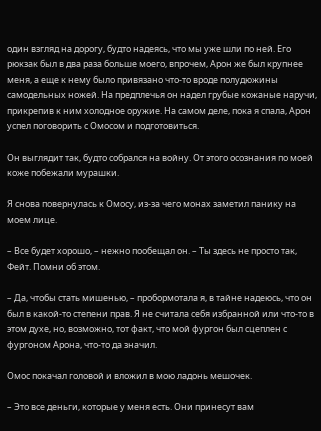один взгляд на дорогу, будто надеясь, что мы уже шли по ней. Его рюкзак был в два раза больше моего, впрочем, Арон же был крупнее меня, а еще к нему было привязано что-то вроде полудюжины самодельных ножей. На предплечья он надел грубые кожаные наручи, прикрепив к ним холодное оружие. На самом деле, пока я спала, Арон успел поговорить с Омосом и подготовиться.

Он выглядит так, будто собрался на войну. От этого осознания по моей коже побежали мурашки.

Я снова повернулась к Омосу, из-за чего монах заметил панику на моем лице.

– Все будет хорошо, – нежно пообещал он. – Ты здесь не просто так, Фейт. Помни об этом.

– Да, чтобы стать мишенью, – пробормотала я, в тайне надеюсь, что он был в какой-то степени прав. Я не считала себя избранной или что-то в этом духе, но, возможно, тот факт, что мой фургон был сцеплен с фургоном Арона, что-то да значил.

Омос покачал головой и вложил в мою ладонь мешочек.

– Это все деньги, которые у меня есть. Они принесут вам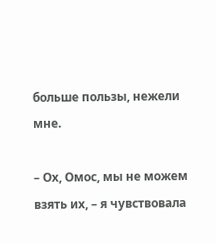больше пользы, нежели мне.

– Ох, Омос, мы не можем взять их, – я чувствовала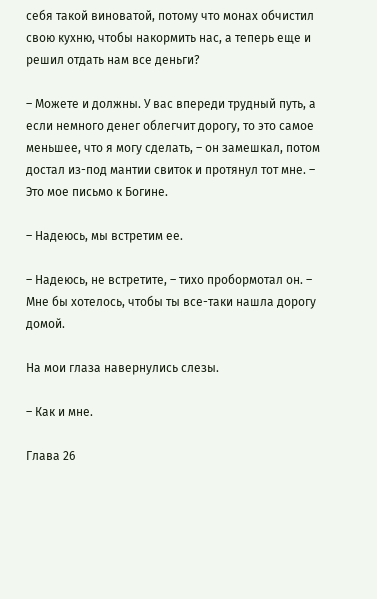себя такой виноватой, потому что монах обчистил свою кухню, чтобы накормить нас, а теперь еще и решил отдать нам все деньги?

– Можете и должны. У вас впереди трудный путь, а если немного денег облегчит дорогу, то это самое меньшее, что я могу сделать, – он замешкал, потом достал из-под мантии свиток и протянул тот мне. – Это мое письмо к Богине.

– Надеюсь, мы встретим ее.

– Надеюсь, не встретите, – тихо пробормотал он. – Мне бы хотелось, чтобы ты все-таки нашла дорогу домой.

На мои глаза навернулись слезы.

– Как и мне.

Глава 26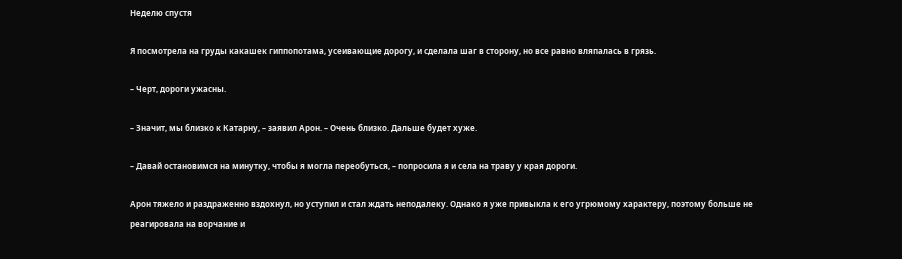Неделю спустя

Я посмотрела на груды какашек гиппопотама, усеивающие дорогу, и сделала шаг в сторону, но все равно вляпалась в грязь.

– Черт, дороги ужасны.

– Значит, мы близко к Катарну, – заявил Арон. – Очень близко. Дальше будет хуже.

– Давай остановимся на минутку, чтобы я могла переобуться, – попросила я и села на траву у края дороги.

Арон тяжело и раздраженно вздохнул, но уступил и стал ждать неподалеку. Однако я уже привыкла к его угрюмому характеру, поэтому больше не реагировала на ворчание и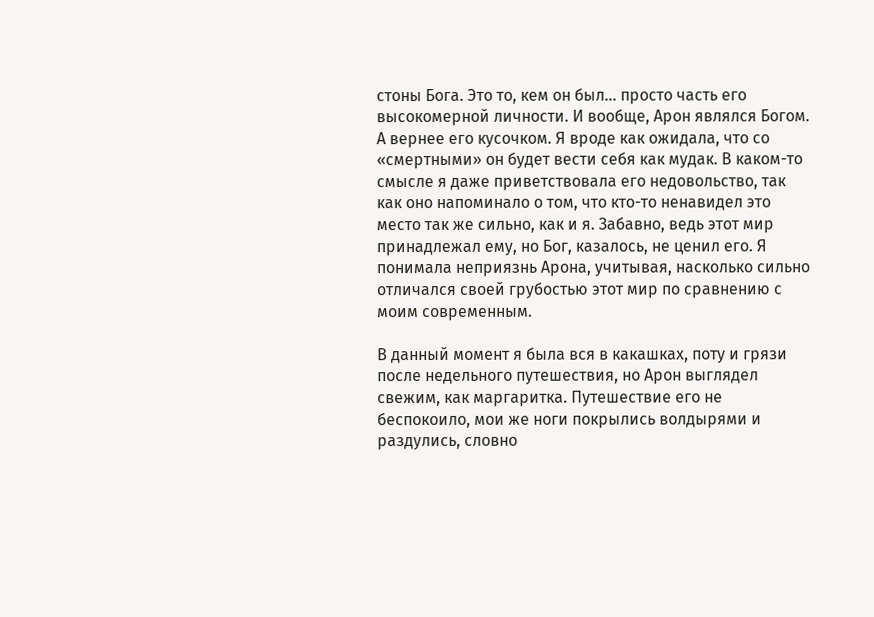стоны Бога. Это то, кем он был… просто часть его высокомерной личности. И вообще, Арон являлся Богом. А вернее его кусочком. Я вроде как ожидала, что со «смертными» он будет вести себя как мудак. В каком-то смысле я даже приветствовала его недовольство, так как оно напоминало о том, что кто-то ненавидел это место так же сильно, как и я. Забавно, ведь этот мир принадлежал ему, но Бог, казалось, не ценил его. Я понимала неприязнь Арона, учитывая, насколько сильно отличался своей грубостью этот мир по сравнению с моим современным.

В данный момент я была вся в какашках, поту и грязи после недельного путешествия, но Арон выглядел свежим, как маргаритка. Путешествие его не беспокоило, мои же ноги покрылись волдырями и раздулись, словно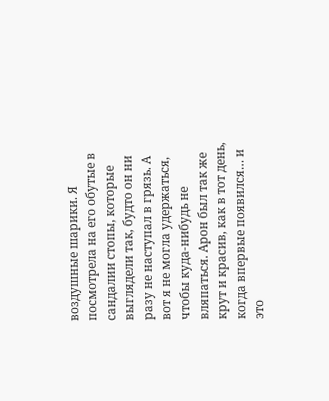воздушные шарики. Я посмотрела на его обутые в сандалии стопы, которые выглядели так, будто он ни разу не наступал в грязь. А вот я не могла удержаться, чтобы куда-нибудь не вляпаться. Арон был так же крут и красив, как в тот день, когда впервые появился… и это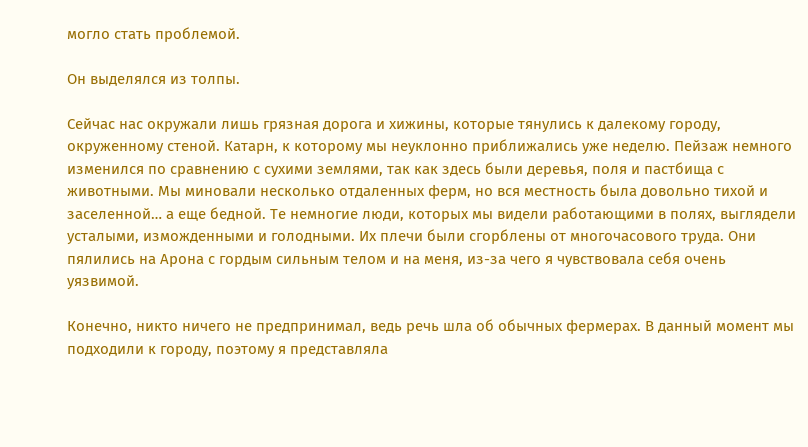могло стать проблемой.

Он выделялся из толпы.

Сейчас нас окружали лишь грязная дорога и хижины, которые тянулись к далекому городу, окруженному стеной. Катарн, к которому мы неуклонно приближались уже неделю. Пейзаж немного изменился по сравнению с сухими землями, так как здесь были деревья, поля и пастбища с животными. Мы миновали несколько отдаленных ферм, но вся местность была довольно тихой и заселенной… а еще бедной. Те немногие люди, которых мы видели работающими в полях, выглядели усталыми, изможденными и голодными. Их плечи были сгорблены от многочасового труда. Они пялились на Арона с гордым сильным телом и на меня, из-за чего я чувствовала себя очень уязвимой.

Конечно, никто ничего не предпринимал, ведь речь шла об обычных фермерах. В данный момент мы подходили к городу, поэтому я представляла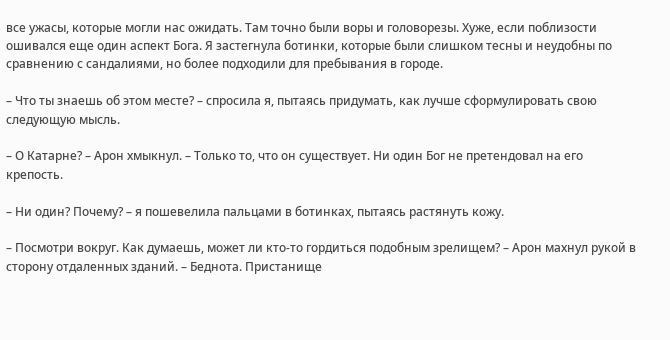все ужасы, которые могли нас ожидать. Там точно были воры и головорезы. Хуже, если поблизости ошивался еще один аспект Бога. Я застегнула ботинки, которые были слишком тесны и неудобны по сравнению с сандалиями, но более подходили для пребывания в городе.

– Что ты знаешь об этом месте? – спросила я, пытаясь придумать, как лучше сформулировать свою следующую мысль.

– О Катарне? – Арон хмыкнул. – Только то, что он существует. Ни один Бог не претендовал на его крепость.

– Ни один? Почему? – я пошевелила пальцами в ботинках, пытаясь растянуть кожу.

– Посмотри вокруг. Как думаешь, может ли кто-то гордиться подобным зрелищем? – Арон махнул рукой в сторону отдаленных зданий. – Беднота. Пристанище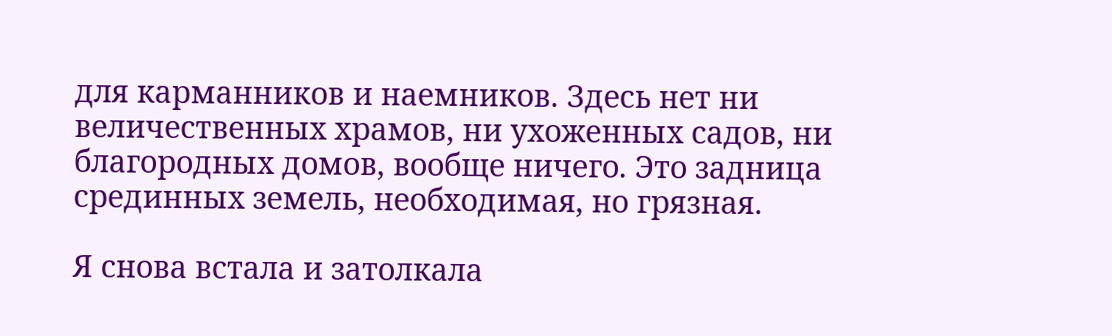для карманников и наемников. Здесь нет ни величественных храмов, ни ухоженных садов, ни благородных домов, вообще ничего. Это задница срединных земель, необходимая, но грязная.

Я снова встала и затолкала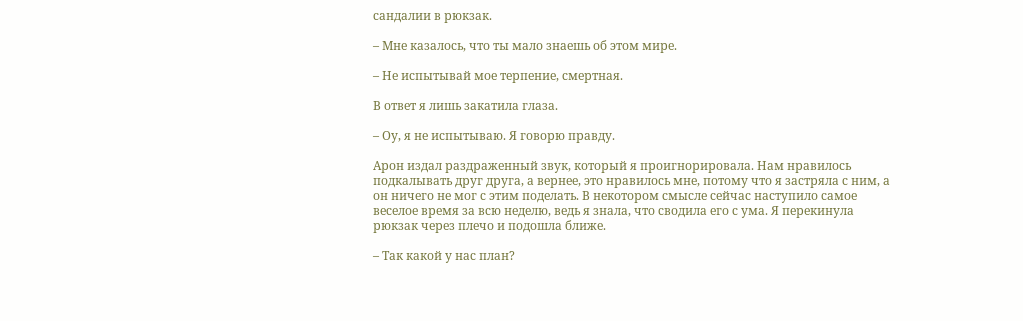сандалии в рюкзак.

– Мне казалось, что ты мало знаешь об этом мире.

– Не испытывай мое терпение, смертная.

В ответ я лишь закатила глаза.

– Оу, я не испытываю. Я говорю правду.

Арон издал раздраженный звук, который я проигнорировала. Нам нравилось подкалывать друг друга, а вернее, это нравилось мне, потому что я застряла с ним, а он ничего не мог с этим поделать. В некотором смысле сейчас наступило самое веселое время за всю неделю, ведь я знала, что сводила его с ума. Я перекинула рюкзак через плечо и подошла ближе.

– Так какой у нас план?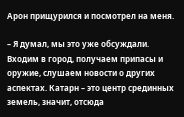Арон прищурился и посмотрел на меня.

– Я думал, мы это уже обсуждали. Входим в город, получаем припасы и оружие, слушаем новости о других аспектах. Катарн – это центр срединных земель, значит, отсюда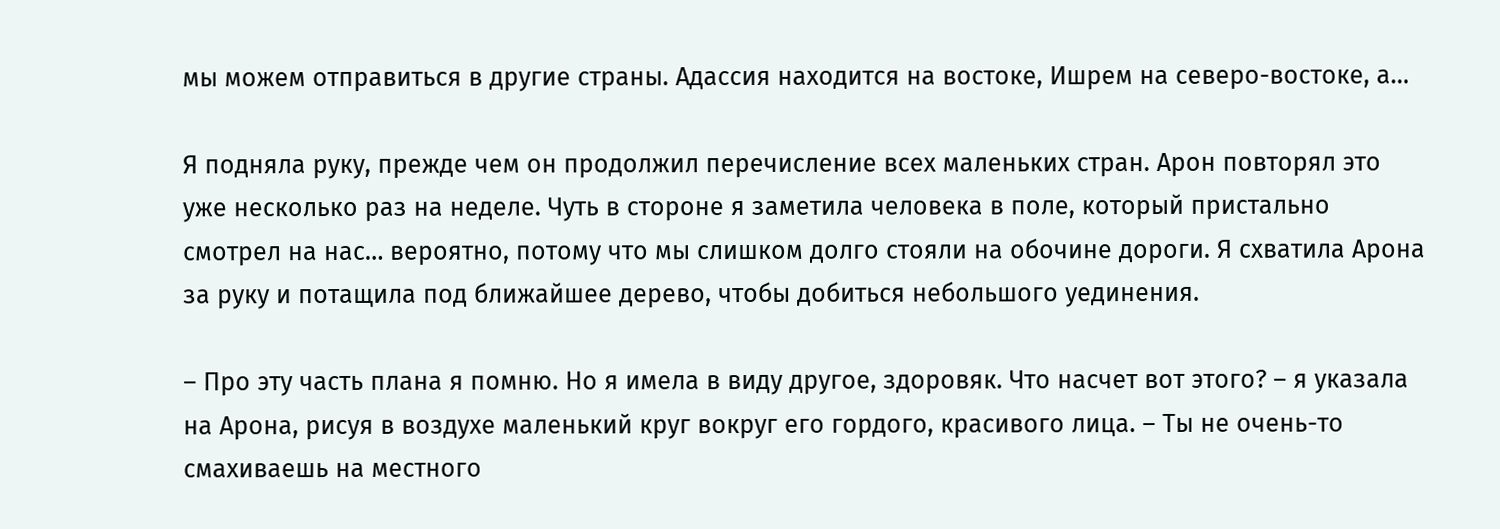мы можем отправиться в другие страны. Адассия находится на востоке, Ишрем на северо-востоке, а…

Я подняла руку, прежде чем он продолжил перечисление всех маленьких стран. Арон повторял это уже несколько раз на неделе. Чуть в стороне я заметила человека в поле, который пристально смотрел на нас… вероятно, потому что мы слишком долго стояли на обочине дороги. Я схватила Арона за руку и потащила под ближайшее дерево, чтобы добиться небольшого уединения.

– Про эту часть плана я помню. Но я имела в виду другое, здоровяк. Что насчет вот этого? – я указала на Арона, рисуя в воздухе маленький круг вокруг его гордого, красивого лица. – Ты не очень-то смахиваешь на местного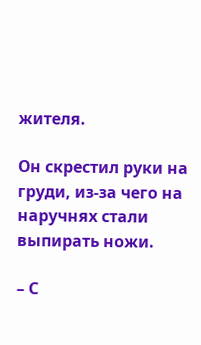жителя.

Он скрестил руки на груди, из-за чего на наручнях стали выпирать ножи.

– С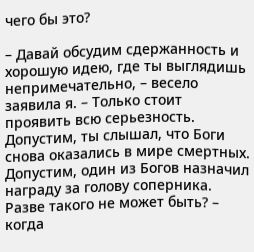чего бы это?

– Давай обсудим сдержанность и хорошую идею, где ты выглядишь непримечательно, – весело заявила я. – Только стоит проявить всю серьезность. Допустим, ты слышал, что Боги снова оказались в мире смертных. Допустим, один из Богов назначил награду за голову соперника. Разве такого не может быть? – когда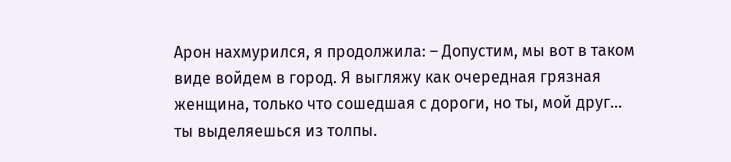Арон нахмурился, я продолжила: – Допустим, мы вот в таком виде войдем в город. Я выгляжу как очередная грязная женщина, только что сошедшая с дороги, но ты, мой друг… ты выделяешься из толпы.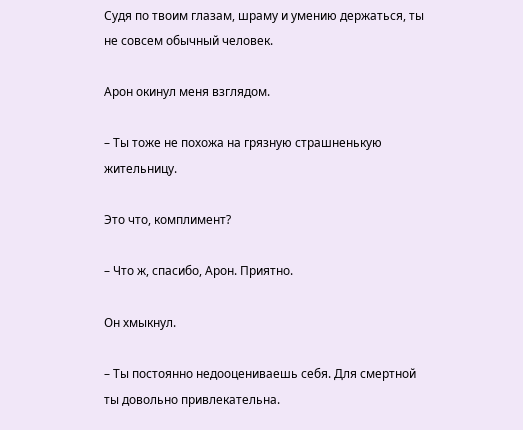Судя по твоим глазам, шраму и умению держаться, ты не совсем обычный человек.

Арон окинул меня взглядом.

– Ты тоже не похожа на грязную страшненькую жительницу.

Это что, комплимент?

– Что ж, спасибо, Арон. Приятно.

Он хмыкнул.

– Ты постоянно недооцениваешь себя. Для смертной ты довольно привлекательна.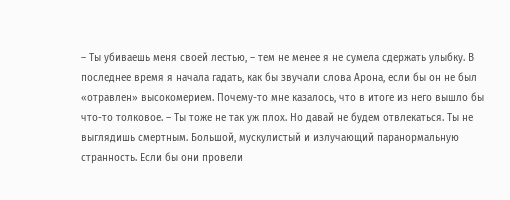– Ты убиваешь меня своей лестью, – тем не менее я не сумела сдержать улыбку. В последнее время я начала гадать, как бы звучали слова Арона, если бы он не был «отравлен» высокомерием. Почему-то мне казалось, что в итоге из него вышло бы что-то толковое. – Ты тоже не так уж плох. Но давай не будем отвлекаться. Ты не выглядишь смертным. Большой, мускулистый и излучающий паранормальную странность. Если бы они провели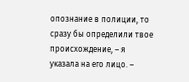опознание в полиции, то сразу бы определили твое происхождение, – я указала на его лицо. –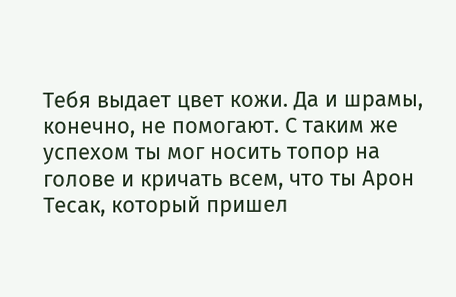Тебя выдает цвет кожи. Да и шрамы, конечно, не помогают. С таким же успехом ты мог носить топор на голове и кричать всем, что ты Арон Тесак, который пришел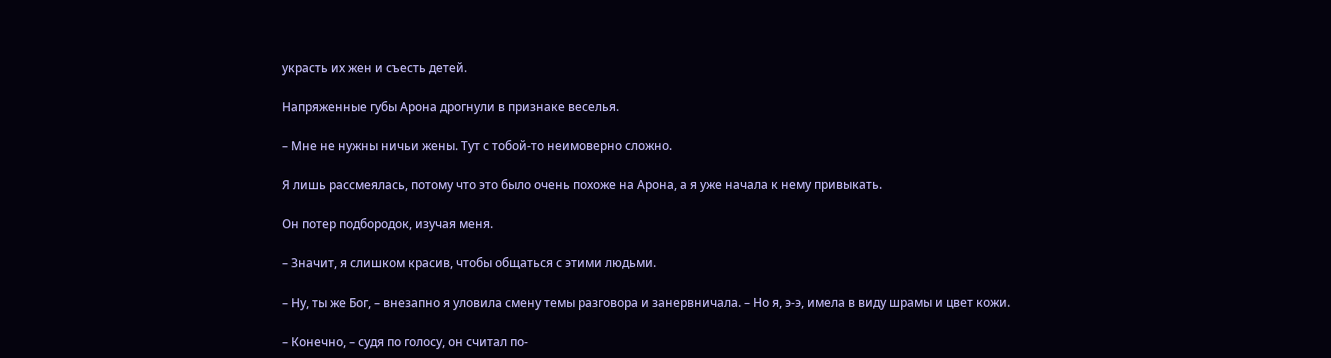украсть их жен и съесть детей.

Напряженные губы Арона дрогнули в признаке веселья.

– Мне не нужны ничьи жены. Тут с тобой-то неимоверно сложно.

Я лишь рассмеялась, потому что это было очень похоже на Арона, а я уже начала к нему привыкать.

Он потер подбородок, изучая меня.

– Значит, я слишком красив, чтобы общаться с этими людьми.

– Ну, ты же Бог, – внезапно я уловила смену темы разговора и занервничала. – Но я, э-э, имела в виду шрамы и цвет кожи.

– Конечно, – судя по голосу, он считал по-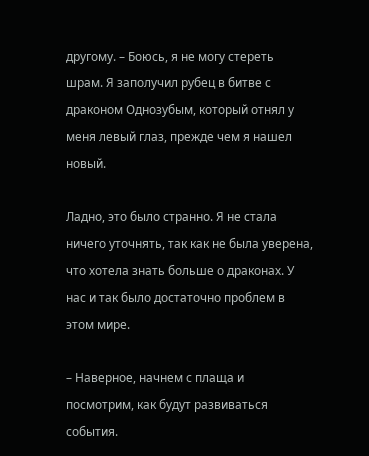другому. – Боюсь, я не могу стереть шрам. Я заполучил рубец в битве с драконом Однозубым, который отнял у меня левый глаз, прежде чем я нашел новый.

Ладно, это было странно. Я не стала ничего уточнять, так как не была уверена, что хотела знать больше о драконах. У нас и так было достаточно проблем в этом мире.

– Наверное, начнем с плаща и посмотрим, как будут развиваться события.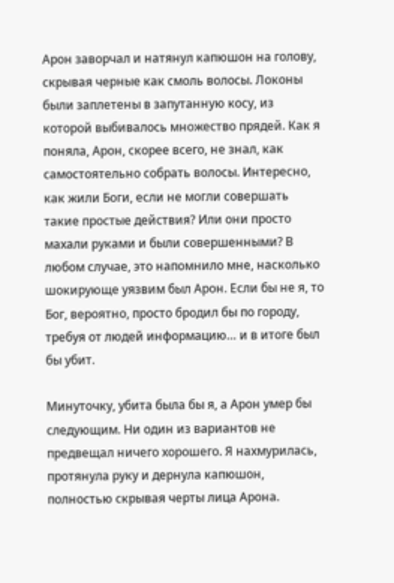Арон заворчал и натянул капюшон на голову, скрывая черные как смоль волосы. Локоны были заплетены в запутанную косу, из которой выбивалось множество прядей. Как я поняла, Арон, скорее всего, не знал, как самостоятельно собрать волосы. Интересно, как жили Боги, если не могли совершать такие простые действия? Или они просто махали руками и были совершенными? В любом случае, это напомнило мне, насколько шокирующе уязвим был Арон. Если бы не я, то Бог, вероятно, просто бродил бы по городу, требуя от людей информацию… и в итоге был бы убит.

Минуточку, убита была бы я, а Арон умер бы следующим. Ни один из вариантов не предвещал ничего хорошего. Я нахмурилась, протянула руку и дернула капюшон, полностью скрывая черты лица Арона.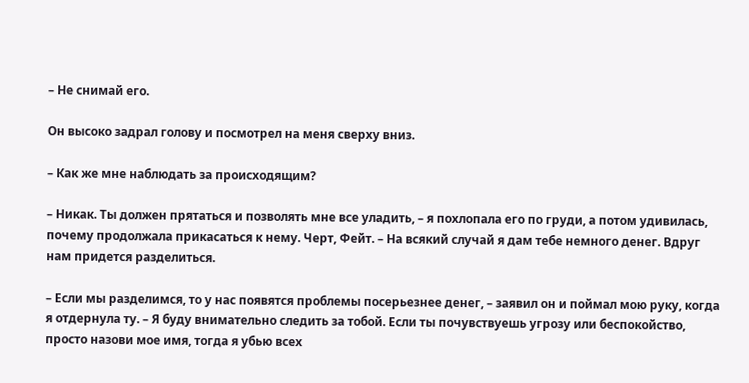– Не снимай его.

Он высоко задрал голову и посмотрел на меня сверху вниз.

– Как же мне наблюдать за происходящим?

– Никак. Ты должен прятаться и позволять мне все уладить, – я похлопала его по груди, а потом удивилась, почему продолжала прикасаться к нему. Черт, Фейт. – На всякий случай я дам тебе немного денег. Вдруг нам придется разделиться.

– Если мы разделимся, то у нас появятся проблемы посерьезнее денег, – заявил он и поймал мою руку, когда я отдернула ту. – Я буду внимательно следить за тобой. Если ты почувствуешь угрозу или беспокойство, просто назови мое имя, тогда я убью всех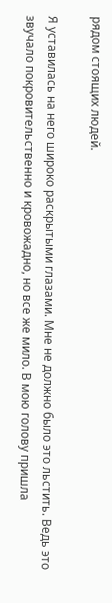рядом стоящих людей.

Я уставилась на него широко раскрытыми глазами. Мне не должно было это льстить. Ведь это звучало покровительственно и кровожадно, но все же мило. В мою голову пришла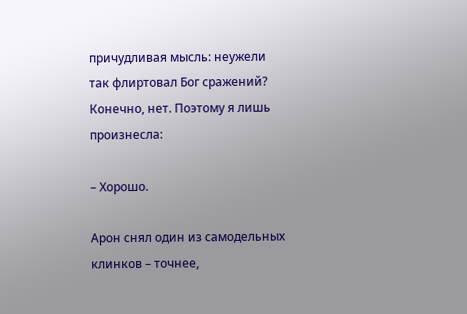причудливая мысль: неужели так флиртовал Бог сражений? Конечно, нет. Поэтому я лишь произнесла:

– Хорошо.

Арон снял один из самодельных клинков – точнее,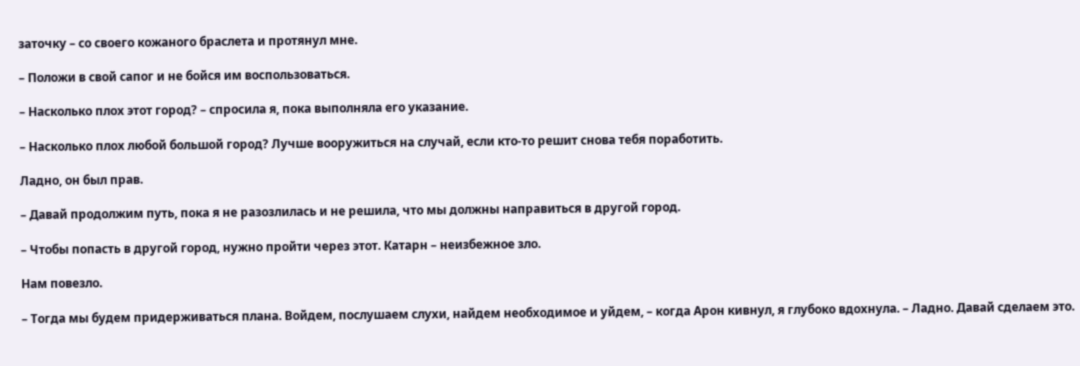заточку – со своего кожаного браслета и протянул мне.

– Положи в свой сапог и не бойся им воспользоваться.

– Насколько плох этот город? – спросила я, пока выполняла его указание.

– Насколько плох любой большой город? Лучше вооружиться на случай, если кто-то решит снова тебя поработить.

Ладно, он был прав.

– Давай продолжим путь, пока я не разозлилась и не решила, что мы должны направиться в другой город.

– Чтобы попасть в другой город, нужно пройти через этот. Катарн – неизбежное зло.

Нам повезло.

– Тогда мы будем придерживаться плана. Войдем, послушаем слухи, найдем необходимое и уйдем, – когда Арон кивнул, я глубоко вдохнула. – Ладно. Давай сделаем это.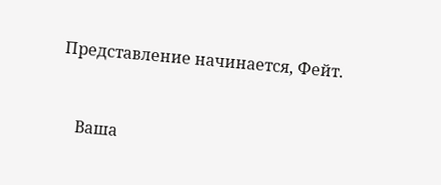Представление начинается, Фейт.


    Ваша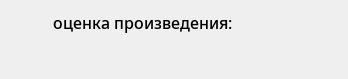оценка произведения: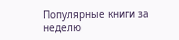Популярные книги за неделю